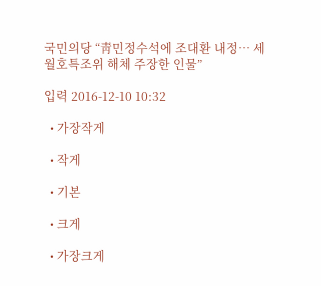국민의당 “靑민정수석에 조대환 내정… 세월호특조위 해체 주장한 인물”

입력 2016-12-10 10:32

  • 가장작게

  • 작게

  • 기본

  • 크게

  • 가장크게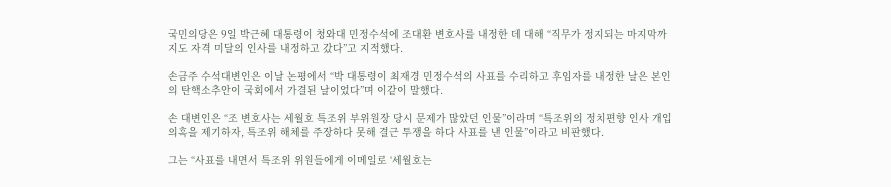국민의당은 9일 박근혜 대통령이 청와대 민정수석에 조대환 변호사를 내정한 데 대해 “직무가 정지되는 마지막까지도 자격 미달의 인사를 내정하고 갔다”고 지적했다.

손금주 수석대변인은 이날 논평에서 “박 대통령이 최재경 민정수석의 사표를 수리하고 후임자를 내정한 날은 본인의 탄핵소추안이 국회에서 가결된 날이었다”며 이같이 말했다.

손 대변인은 “조 변호사는 세월호 특조위 부위원장 당시 문제가 많았던 인물”이라며 “특조위의 정치편향 인사 개입 의혹을 제기하자, 특조위 해체를 주장하다 못해 결근 투쟁을 하다 사표를 낸 인물”이라고 비판했다.

그는 “사표를 내면서 특조위 위원들에게 이메일로 ‘세월호는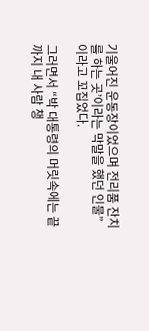기울어진 운동장이었으며 전리품 잔치를 하는 곳’이라는 막말을 했던 인물”이라고 꼬집었다.

그러면서 “박 대통령의 머릿속에는 끝까지 내 사람 챙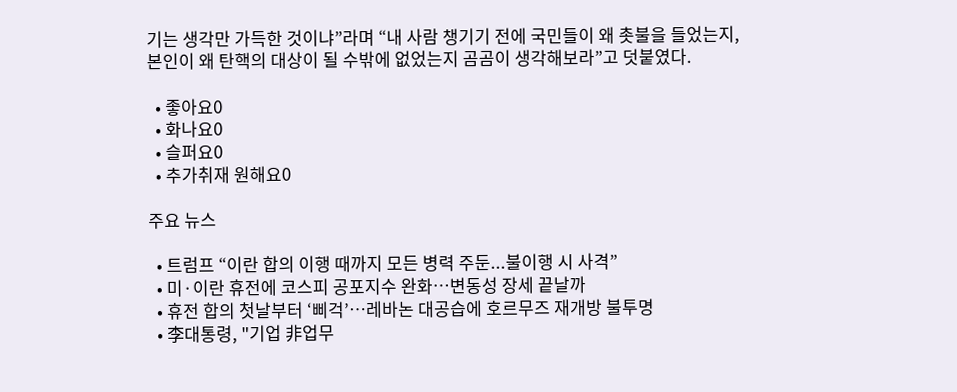기는 생각만 가득한 것이냐”라며 “내 사람 챙기기 전에 국민들이 왜 촛불을 들었는지, 본인이 왜 탄핵의 대상이 될 수밖에 없었는지 곰곰이 생각해보라”고 덧붙였다.

  • 좋아요0
  • 화나요0
  • 슬퍼요0
  • 추가취재 원해요0

주요 뉴스

  • 트럼프 “이란 합의 이행 때까지 모든 병력 주둔...불이행 시 사격”
  • 미·이란 휴전에 코스피 공포지수 완화…변동성 장세 끝날까
  • 휴전 합의 첫날부터 ‘삐걱’…레바논 대공습에 호르무즈 재개방 불투명
  • 李대통령, "기업 非업무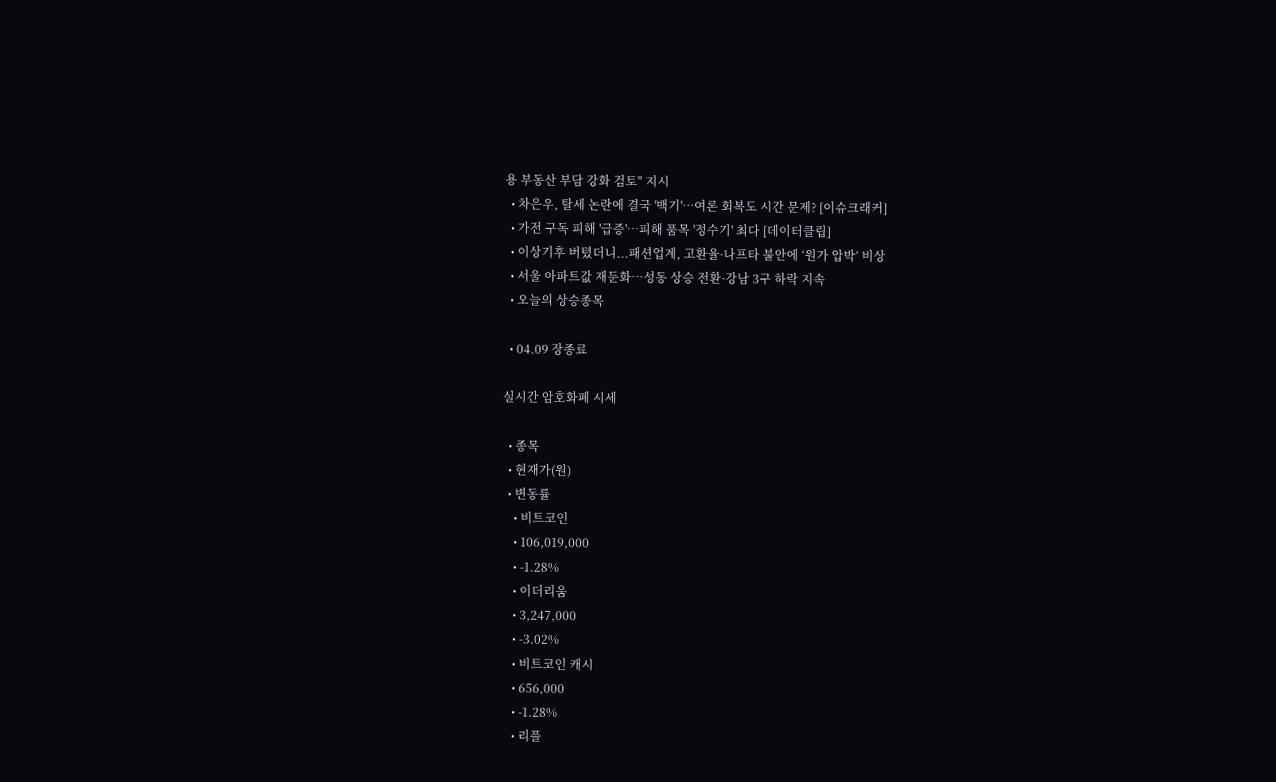용 부동산 부담 강화 검토" 지시
  • 차은우, 탈세 논란에 결국 '백기'⋯여론 회복도 시간 문제? [이슈크래커]
  • 가전 구독 피해 '급증'…피해 품목 '정수기' 최다 [데이터클립]
  • 이상기후 버텼더니...패션업계, 고환율·나프타 불안에 ‘원가 압박’ 비상
  • 서울 아파트값 재둔화⋯성동 상승 전환·강남 3구 하락 지속
  • 오늘의 상승종목

  • 04.09 장종료

실시간 암호화폐 시세

  • 종목
  • 현재가(원)
  • 변동률
    • 비트코인
    • 106,019,000
    • -1.28%
    • 이더리움
    • 3,247,000
    • -3.02%
    • 비트코인 캐시
    • 656,000
    • -1.28%
    • 리플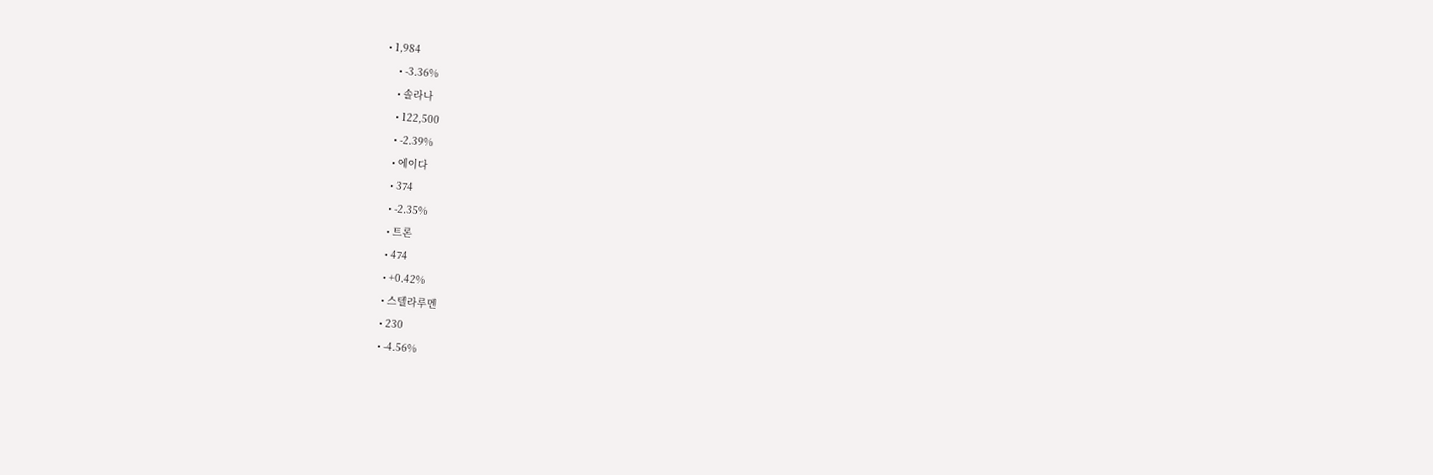• 1,984
    • -3.36%
    • 솔라나
    • 122,500
    • -2.39%
    • 에이다
    • 374
    • -2.35%
    • 트론
    • 474
    • +0.42%
    • 스텔라루멘
    • 230
    • -4.56%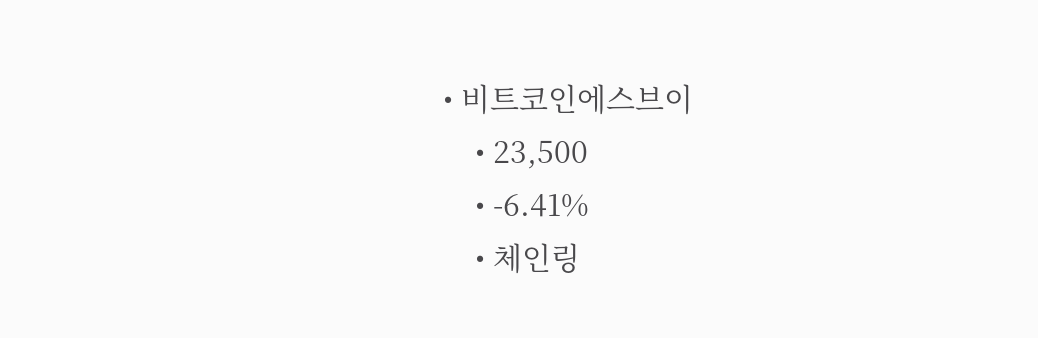• 비트코인에스브이
    • 23,500
    • -6.41%
    • 체인링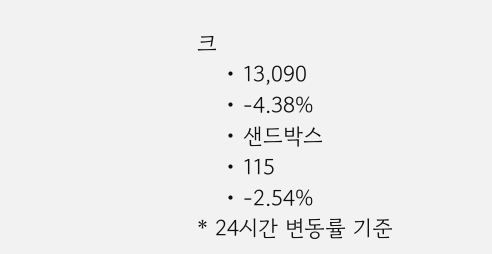크
    • 13,090
    • -4.38%
    • 샌드박스
    • 115
    • -2.54%
* 24시간 변동률 기준